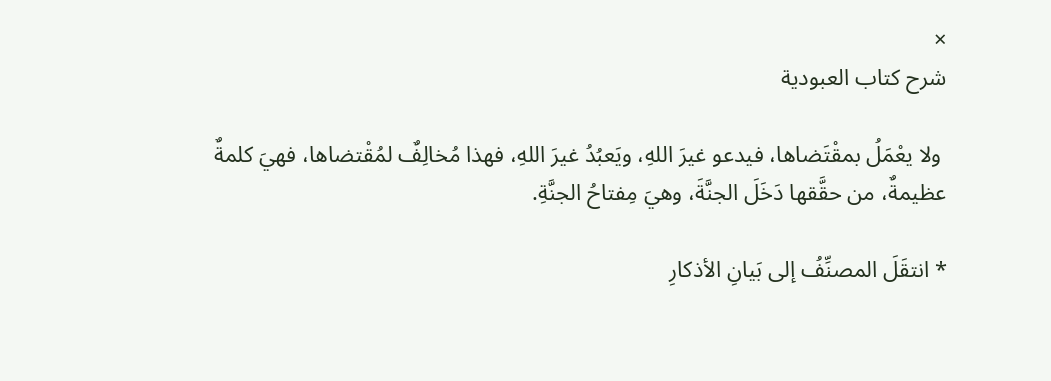×
شرح كتاب العبودية

 ولا يعْمَلُ بمقْتَضاها، فيدعو غيرَ اللهِ، ويَعبُدُ غيرَ اللهِ، فهذا مُخالِفٌ لمُقْتضاها، فهيَ كلمةٌ عظيمةٌ، من حقَّقها دَخَلَ الجنَّةَ، وهيَ مِفتاحُ الجنَّةِ.

* انتقَلَ المصنِّفُ إلى بَيانِ الأذكارِ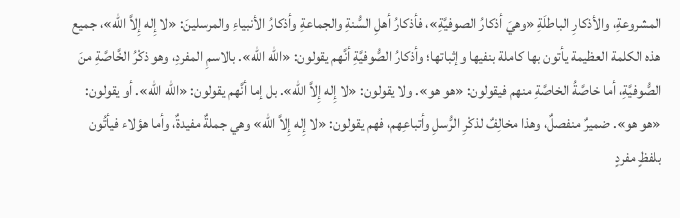المشروعةِ، والأذكارِ الباطلَةِ «وهيَ أذكارُ الصوفيَّةِ»، فأذكارُ أهلِ السُّنةِ والجماعةِ وأذكارُ الأنبياءِ والمرسلينَ: «لا إِله إِلاَّ الله»، جميع هذه الكلمة العظيمة يأتون بها كاملة بنفيها وإثباتها؛ وأذكارُ الصُّوفيَّةِ أنَّهم يقولون: «الله الله». بالاسمِ المفردِ، وهو ذكْرُ الخَّاصَّةِ منَ الصُّوفيَّةِ، أما خاصَّةُ الخاصَّةِ منهم فيقولون: «هو هو». ولا يقولون: «لا إِله إِلاَّ الله». بل إما أنَّهم يقولون: «الله الله». أو يقولون: «هو هو». ضميرٌ منفصلٌ، وهذا مخالِفٌ لذكْرِ الرُّسلِ وأتباعِهم، فهم يقولون: «لا إِله إِلاَّ الله» وهي جملةٌ مفيدةٌ، وأما هؤلاء فيأتُون بلفظٍ مفردٍ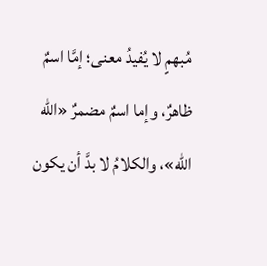مُبهمٍ لا يُفيدُ معنى؛ إمَّا اسمٌ ظاهرٌ، وإما اسمٌ مضمرٌ «الله الله»، والكلامُ لا بدَّ أن يكون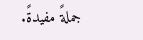جملةً مفيدةً.